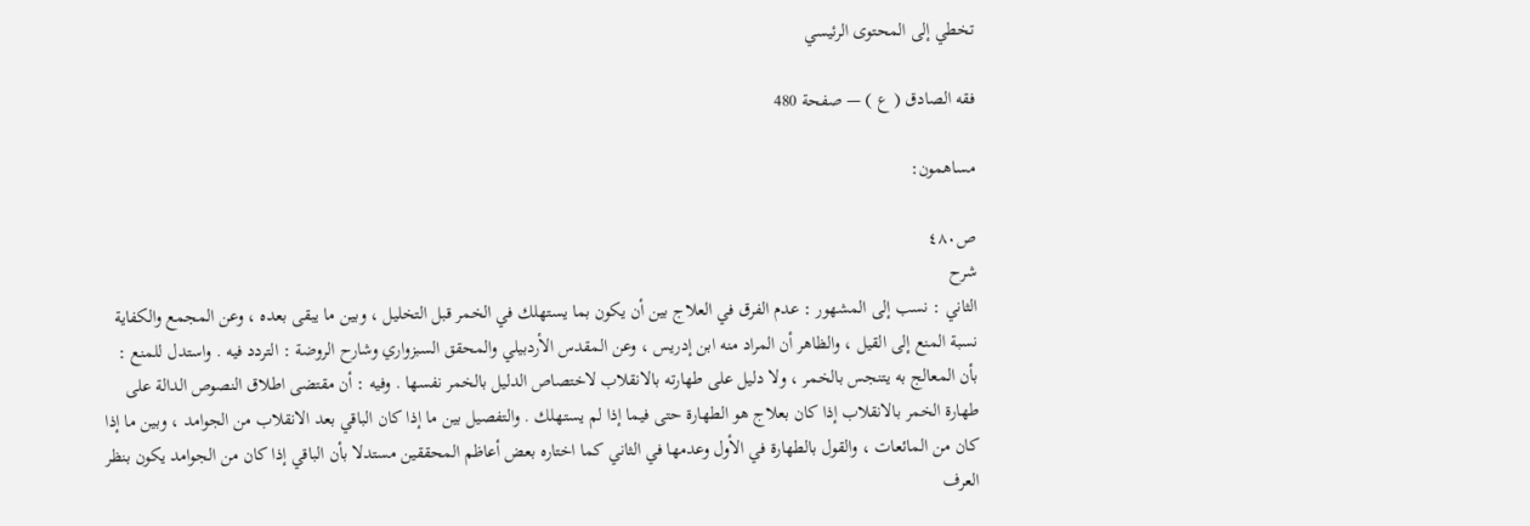تخطي إلى المحتوى الرئيسي

فقه الصادق ( ع ) — صفحة 480

مساهمون:

ص٤٨٠
شرح
الثاني : نسب إلى المشهور : عدم الفرق في العلاج بين أن يكون بما يستهلك في الخمر قبل التخليل ، وبين ما يبقى بعده ، وعن المجمع والكفاية نسبة المنع إلى القيل ، والظاهر أن المراد منه ابن إدريس ، وعن المقدس الأردبيلي والمحقق السبزواري وشارح الروضة : التردد فيه . واستدل للمنع : بأن المعالج به يتنجس بالخمر ، ولا دليل على طهارته بالانقلاب لاختصاص الدليل بالخمر نفسها . وفيه : أن مقتضى اطلاق النصوص الدالة على طهارة الخمر بالانقلاب إذا كان بعلاج هو الطهارة حتى فيما إذا لم يستهلك . والتفصيل بين ما إذا كان الباقي بعد الانقلاب من الجوامد ، وبين ما إذا كان من المائعات ، والقول بالطهارة في الأول وعدمها في الثاني كما اختاره بعض أعاظم المحققين مستدلا بأن الباقي إذا كان من الجوامد يكون بنظر العرف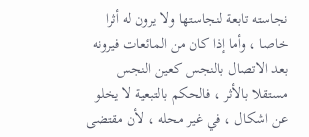نجاسته تابعة لنجاستها ولا يرون له أثرا خاصا ، وأما إذا كان من المائعات فيرونه بعد الاتصال بالنجس كعين النجس مستقلا بالأثر ، فالحكم بالتبعية لا يخلو عن اشكال ، في غير محله ، لأن مقتضى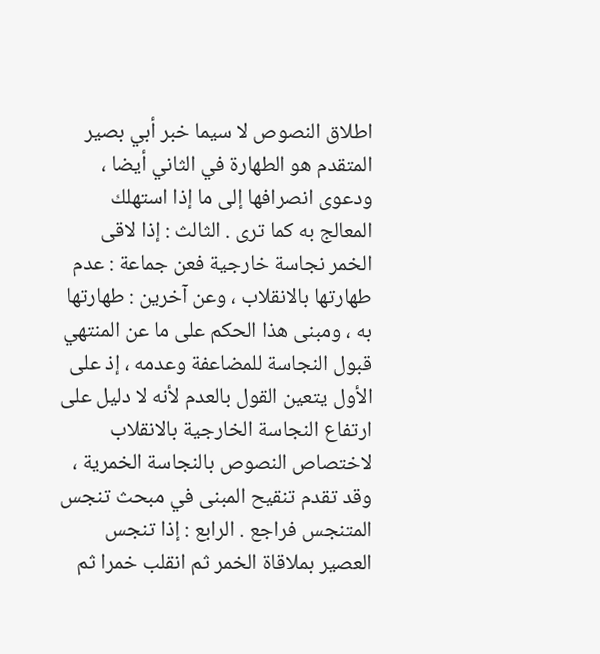اطلاق النصوص لا سيما خبر أبي بصير المتقدم هو الطهارة في الثاني أيضا ، ودعوى انصرافها إلى ما إذا استهلك المعالج به كما ترى . الثالث : إذا لاقى الخمر نجاسة خارجية فعن جماعة : عدم طهارتها بالانقلاب ، وعن آخرين : طهارتها به ، ومبنى هذا الحكم على ما عن المنتهي قبول النجاسة للمضاعفة وعدمه ، إذ على الأول يتعين القول بالعدم لأنه لا دليل على ارتفاع النجاسة الخارجية بالانقلاب لاختصاص النصوص بالنجاسة الخمرية ، وقد تقدم تنقيح المبنى في مبحث تنجس المتنجس فراجع . الرابع : إذا تنجس العصير بملاقاة الخمر ثم انقلب خمرا ثم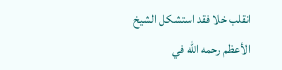انقلب خلا فقد استشكل الشيخ الأعظم رحمه الله في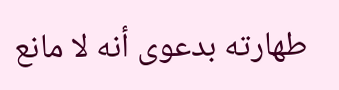طهارته بدعوى أنه لا مانع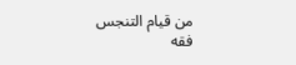من قيام التنجس
فقه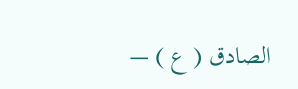الصادق ( ع ) —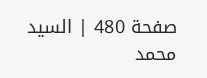صفحة 480 | السيد محمد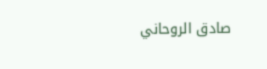صادق الروحاني